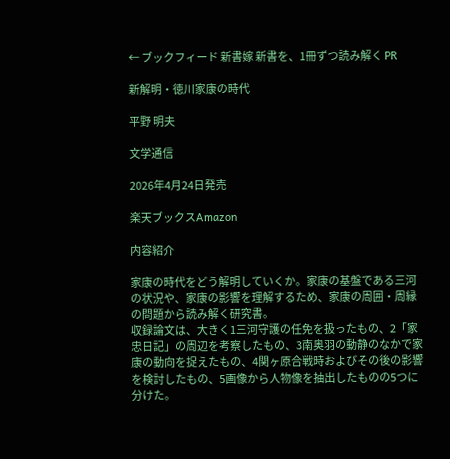← ブックフィード 新書嫁 新書を、1冊ずつ読み解く PR

新解明・徳川家康の時代

平野 明夫

文学通信

2026年4月24日発売

楽天ブックスAmazon

内容紹介

家康の時代をどう解明していくか。家康の基盤である三河の状況や、家康の影響を理解するため、家康の周囲・周縁の問題から読み解く研究書。
収録論文は、大きく1三河守護の任免を扱ったもの、2「家忠日記」の周辺を考察したもの、3南奥羽の動静のなかで家康の動向を捉えたもの、4関ヶ原合戦時およびその後の影響を検討したもの、5画像から人物像を抽出したものの5つに分けた。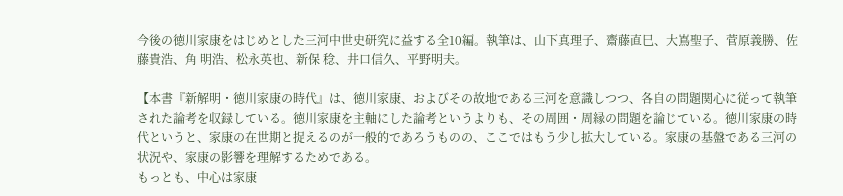今後の徳川家康をはじめとした三河中世史研究に益する全10編。執筆は、山下真理子、齋藤直巳、大嶌聖子、菅原義勝、佐藤貴浩、角 明浩、松永英也、新保 稔、井口信久、平野明夫。

【本書『新解明・徳川家康の時代』は、徳川家康、およびその故地である三河を意識しつつ、各自の問題関心に従って執筆された論考を収録している。徳川家康を主軸にした論考というよりも、その周囲・周縁の問題を論じている。徳川家康の時代というと、家康の在世期と捉えるのが一般的であろうものの、ここではもう少し拡大している。家康の基盤である三河の状況や、家康の影響を理解するためである。
もっとも、中心は家康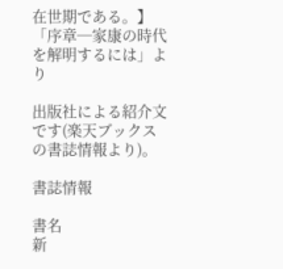在世期である。】「序章─家康の時代を解明するには」より

出版社による紹介文です(楽天ブックスの書誌情報より)。

書誌情報

書名
新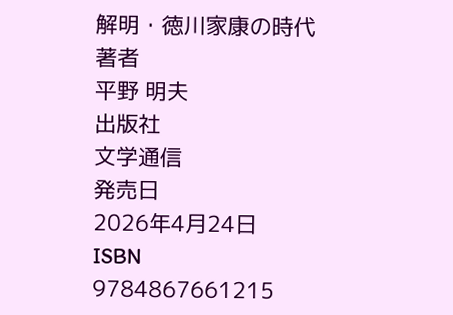解明・徳川家康の時代
著者
平野 明夫
出版社
文学通信
発売日
2026年4月24日
ISBN
9784867661215